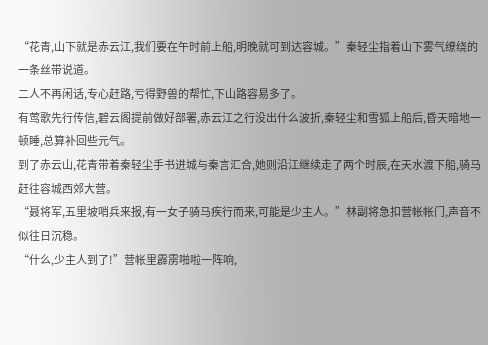“花青,山下就是赤云江,我们要在午时前上船,明晚就可到达容城。”秦轻尘指着山下雾气缭绕的一条丝带说道。
二人不再闲话,专心赶路,亏得野兽的帮忙,下山路容易多了。
有莺歌先行传信,碧云阁提前做好部署,赤云江之行没出什么波折,秦轻尘和雪狐上船后,昏天暗地一顿睡,总算补回些元气。
到了赤云山,花青带着秦轻尘手书进城与秦言汇合,她则沿江继续走了两个时辰,在天水渡下船,骑马赶往容城西郊大营。
“聂将军,五里坡哨兵来报,有一女子骑马疾行而来,可能是少主人。”林副将急扣营帐帐门,声音不似往日沉稳。
“什么,少主人到了!”营帐里霹雳啪啦一阵响,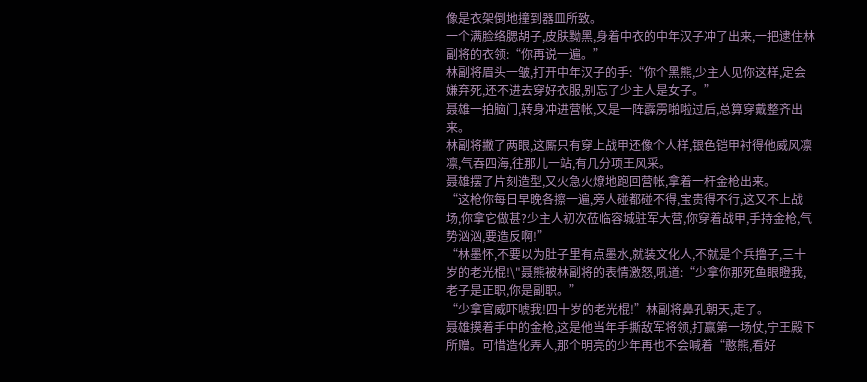像是衣架倒地撞到器皿所致。
一个满脸络腮胡子,皮肤黝黑,身着中衣的中年汉子冲了出来,一把逮住林副将的衣领:“你再说一遍。”
林副将眉头一皱,打开中年汉子的手:“你个黑熊,少主人见你这样,定会嫌弃死,还不进去穿好衣服,别忘了少主人是女子。”
聂雄一拍脑门,转身冲进营帐,又是一阵霹雳啪啦过后,总算穿戴整齐出来。
林副将撇了两眼,这厮只有穿上战甲还像个人样,银色铠甲衬得他威风凛凛,气吞四海,往那儿一站,有几分项王风采。
聂雄摆了片刻造型,又火急火燎地跑回营帐,拿着一杆金枪出来。
“这枪你每日早晚各擦一遍,旁人碰都碰不得,宝贵得不行,这又不上战场,你拿它做甚?少主人初次莅临容城驻军大营,你穿着战甲,手持金枪,气势汹汹,要造反啊!”
“林墨怀,不要以为肚子里有点墨水,就装文化人,不就是个兵撸子,三十岁的老光棍!\"聂熊被林副将的表情激怒,吼道:“少拿你那死鱼眼瞪我,老子是正职,你是副职。”
“少拿官威吓唬我!四十岁的老光棍!”林副将鼻孔朝天,走了。
聂雄摸着手中的金枪,这是他当年手撕敌军将领,打赢第一场仗,宁王殿下所赠。可惜造化弄人,那个明亮的少年再也不会喊着“憨熊,看好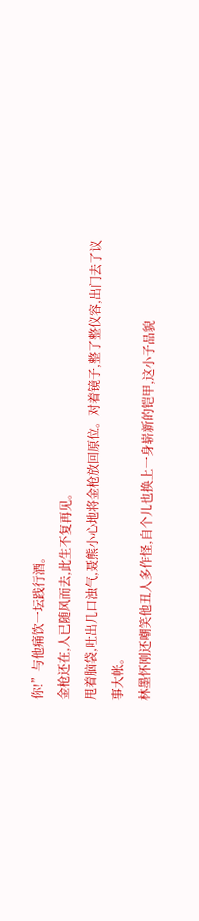你!”与他痛饮一坛践行酒。
金枪还在,人已随风而去,此生不复再见。
甩着脑袋,吐出几口浊气,聂熊小心地将金枪放回原位。对着镜子,整了整仪容,出门去了议事大帐。
林墨怀刚还嘲笑他丑人多作怪,自个儿也换上一身崭新的铠甲,这小子品貌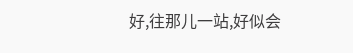好,往那儿一站,好似会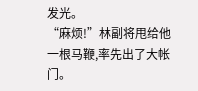发光。
“麻烦!”林副将甩给他一根马鞭,率先出了大帐门。